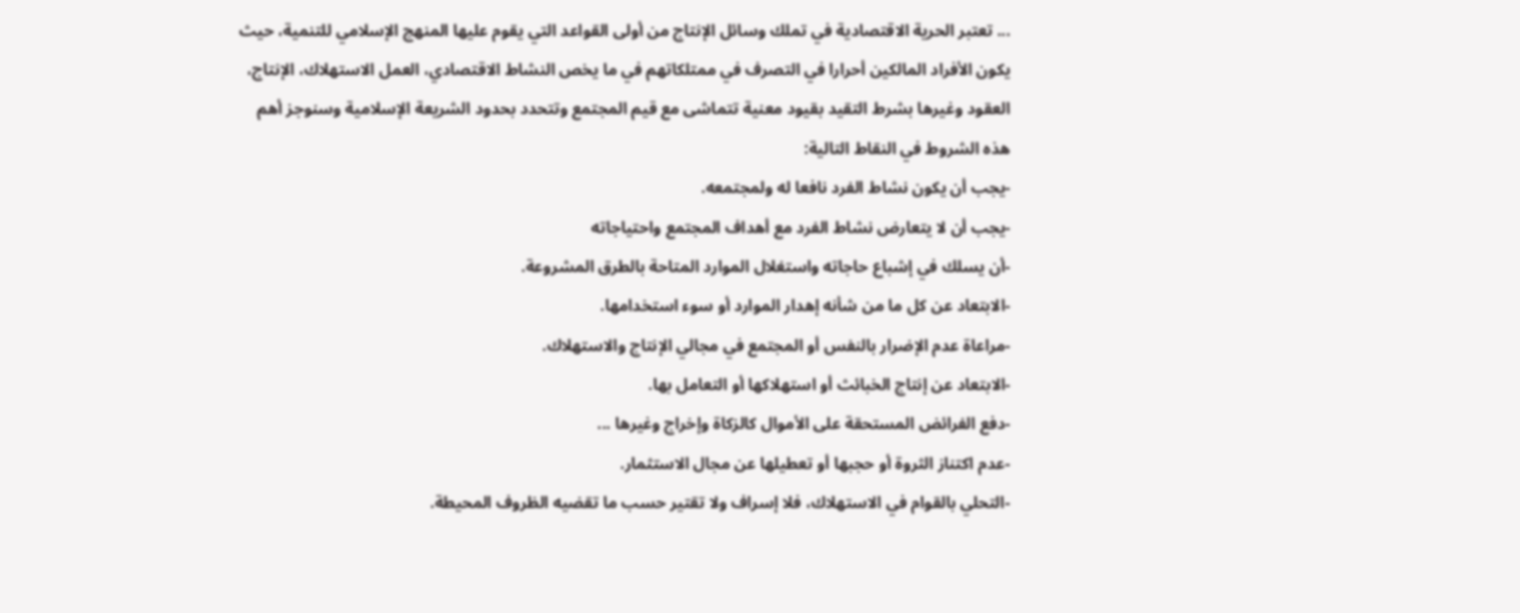... تعتبر الحرية الاقتصادية في تملك وسائل الإنتاج من أولى القواعد التي يقوم عليها المنهج الإسلامي للتنمية، حيث يكون الأفراد المالكين أحرارا في التصرف في ممتلكاتهم في ما يخص النشاط الاقتصادي، العمل الاستهلاك، الإنتاج، العقود وغيرها بشرط التقيد بقيود معنية تتماشى مع قيم المجتمع وتتحدد بحدود الشريعة الإسلامية وسنوجز أهم هذه الشروط في النقاط التالية:
-يجب أن يكون نشاط الفرد نافعا له ولمجتمعه.
-يجب أن لا يتعارض نشاط الفرد مع أهداف المجتمع واحتياجاته
-أن يسلك في إشباع حاجاته واستغلال الموارد المتاحة بالطرق المشروعة.
-الابتعاد عن كل ما من شأنه إهدار الموارد أو سوء استخدامها.
-مراعاة عدم الإضرار بالنفس أو المجتمع في مجالي الإنتاج والاستهلاك.
-الابتعاد عن إنتاج الخبائث أو استهلاكها أو التعامل بها.
-دفع الفرائض المستحقة على الأموال كالزكاة وإخراج وغيرها ...
-عدم اكتناز الثروة أو حجبها أو تعطيلها عن مجال الاستثمار.
-التحلي بالقوام في الاستهلاك، فلا إسراف ولا تقتير حسب ما تقضيه الظروف المحيطة.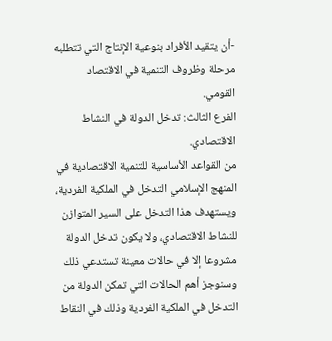-أن يتقيد الأفراد بنوعية الإنتاج التي تتطلبه مرحلة وظروف التنمية في الاقتصاد القومي.
الفرع الثالث: تدخل الدولة في النشاط الاقتصادي.
من القواعد الأساسية للتنمية الاقتصادية في المنهج الإسلامي التدخل في الملكية الفردية، ويستهدف هذا التدخل على السير المتوازن للنشاط الاقتصادي، ولا يكون تدخل الدولة مشروعا إلا في حالات معينة تستدعي ذلك وسنوجز أهم الحالات التي تمكن الدولة من التدخل في الملكية الفردية وذلك في النقاط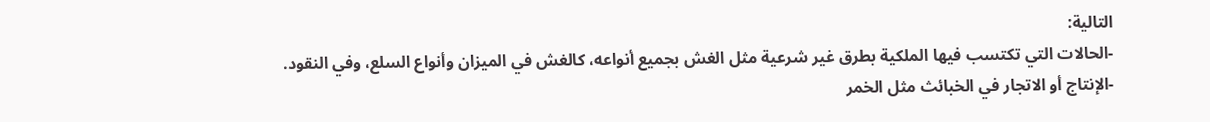التالية:
-الحالات التي تكتسب فيها الملكية بطرق غير شرعية مثل الغش بجميع أنواعه، كالغش في الميزان وأنواع السلع، وفي النقود.
-الإنتاج أو الاتجار في الخبائث مثل الخمر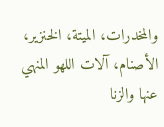والمخدرات، الميتة، الخنزير، الأصنام، آلات اللهو المنهي عنها والزنا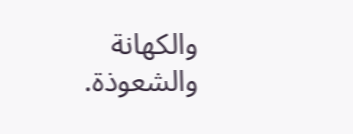والكهانة والشعوذة.